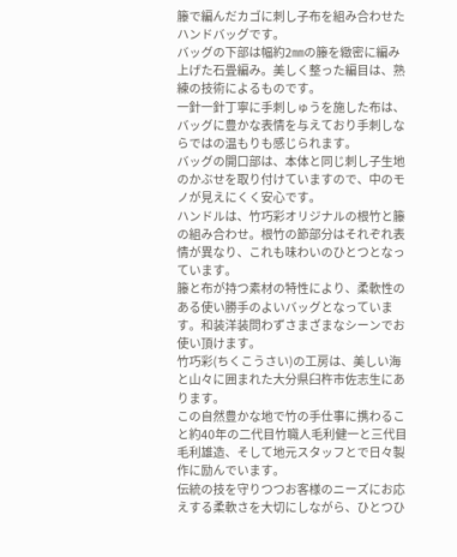籐で編んだカゴに刺し子布を組み合わせたハンドバッグです。
バッグの下部は幅約2㎜の籐を緻密に編み上げた石畳編み。美しく整った編目は、熟練の技術によるものです。
一針一針丁寧に手刺しゅうを施した布は、バッグに豊かな表情を与えており手刺しならではの温もりも感じられます。
バッグの開口部は、本体と同じ刺し子生地のかぶせを取り付けていますので、中のモノが見えにくく安心です。
ハンドルは、竹巧彩オリジナルの根竹と籐の組み合わせ。根竹の節部分はそれぞれ表情が異なり、これも味わいのひとつとなっています。
籐と布が持つ素材の特性により、柔軟性のある使い勝手のよいバッグとなっています。和装洋装問わずさまざまなシーンでお使い頂けます。
竹巧彩(ちくこうさい)の工房は、美しい海と山々に囲まれた大分県臼杵市佐志生にあります。
この自然豊かな地で竹の手仕事に携わること約40年の二代目竹職人毛利健一と三代目毛利雄造、そして地元スタッフとで日々製作に励んでいます。
伝統の技を守りつつお客様のニーズにお応えする柔軟さを大切にしながら、ひとつひ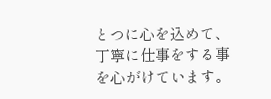とつに心を込めて、丁寧に仕事をする事を心がけています。